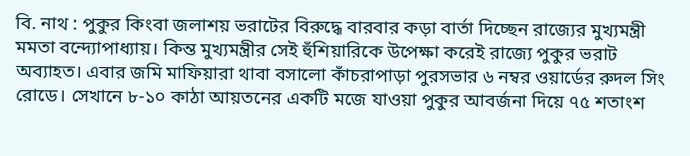বি. নাথ : পুকুর কিংবা জলাশয় ভরাটের বিরুদ্ধে বারবার কড়া বার্তা দিচ্ছেন রাজ্যের মুখ্যমন্ত্রী মমতা বন্দ্যোপাধ্যায়। কিন্ত মুখ্যমন্ত্রীর সেই হুঁশিয়ারিকে উপেক্ষা করেই রাজ্যে পুকুর ভরাট অব্যাহত। এবার জমি মাফিয়ারা থাবা বসালো কাঁচরাপাড়া পুরসভার ৬ নম্বর ওয়ার্ডের রুদল সিং রোডে। সেখানে ৮-১০ কাঠা আয়তনের একটি মজে যাওয়া পুকুর আবর্জনা দিয়ে ৭৫ শতাংশ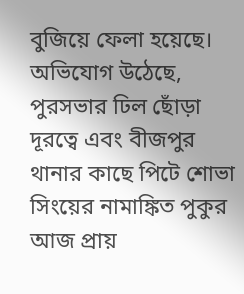বুজিয়ে ফেলা হয়েছে। অভিযোগ উঠেছে, পুরসভার ঢিল ছোঁড়া দূরত্বে এবং বীজপুর থানার কাছে পিটে শোভা সিংয়ের নামাঙ্কিত পুকুর আজ প্রায়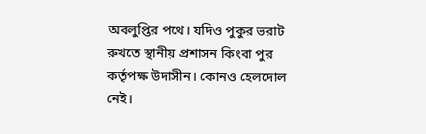অবলুপ্তির পথে। যদিও পুকুর ভরাট রুখতে স্থানীয় প্রশাসন কিংবা পুর কর্তৃপক্ষ উদাসীন। কোনও হেলদোল নেই।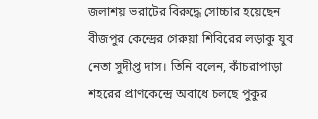জলাশয় ভরাটের বিরুদ্ধে সোচ্চার হয়েছেন বীজপুর কেন্দ্রের গেরুয়া শিবিরের লড়াকু যুব নেতা সুদীপ্ত দাস। তিনি বলেন, কাঁচরাপাড়া শহরের প্রাণকেন্দ্রে অবাধে চলছে পুকুর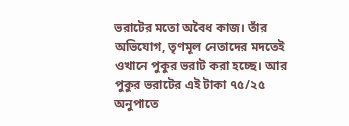ভরাটের মতো অবৈধ কাজ। তাঁর অভিযোগ, তৃণমূল নেতাদের মদতেই ওখানে পুকুর ভরাট করা হচ্ছে। আর পুকুর ভরাটের এই টাকা ৭৫/২৫ অনুপাতে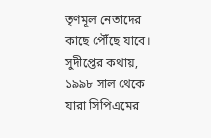তৃণমূল নেতাদের কাছে পৌঁছে যাবে। সুদীপ্তের কথায়, ১৯৯৮ সাল থেকে যারা সিপিএমের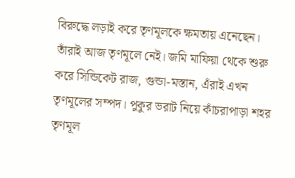বিরুদ্ধে লড়াই করে তৃণমূলকে ক্ষমতায় এনেছেন। তাঁরাই আজ তৃণমূলে নেই। জমি মাফিয়া থেকে শুরু করে সিন্ডিকেট রাজ, গুন্ডা-মস্তান, এঁরাই এখন তৃণমূলের সম্পদ। পুকুর ভরাট নিয়ে কাঁচরাপাড়া শহর তৃণমূল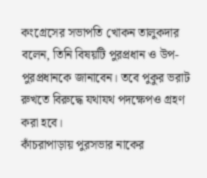কংগ্রেসের সভাপতি খোকন তালুকদার বলেন, তিনি বিষয়টি পুরপ্রধান ও উপ-পুরপ্রধানকে জানাবেন। তবে পুকুর ভরাট রুখতে বিরুদ্ধে যথাযথ পদক্ষেপও গ্রহণ করা হবে।
কাঁচরাপাড়ায় পুরসভার নাকের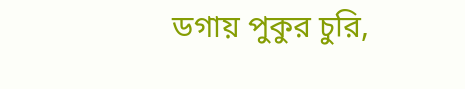ডগায় পুকুর চুরি,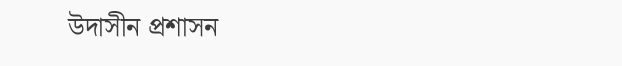উদাসীন প্রশাসন